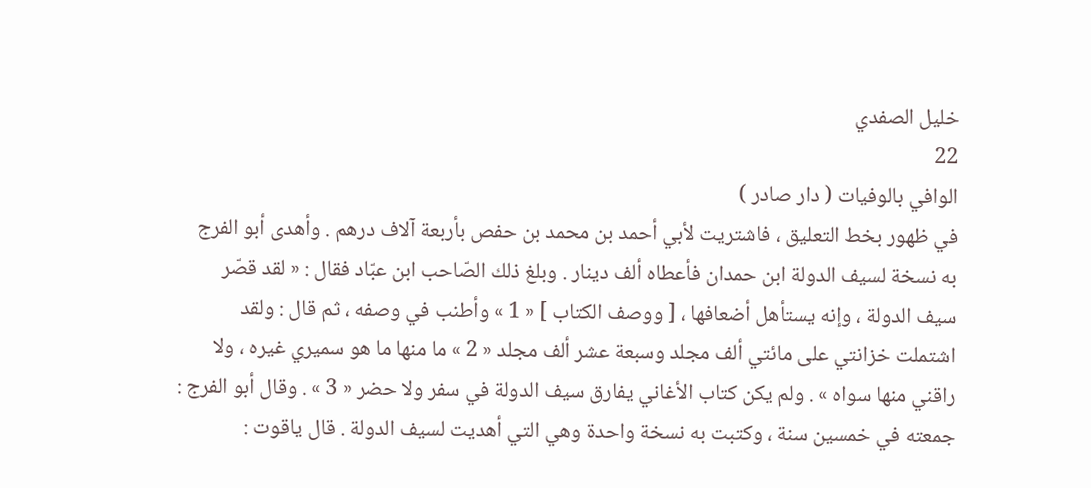خليل الصفدي
22
الوافي بالوفيات ( دار صادر )
في ظهور بخط التعليق ، فاشتريت لأبي أحمد بن محمد بن حفص بأربعة آلاف درهم . وأهدى أبو الفرج به نسخة لسيف الدولة ابن حمدان فأعطاه ألف دينار . وبلغ ذلك الصّاحب ابن عبّاد فقال : « لقد قصّر سيف الدولة ، وإنه يستأهل أضعافها ، [ ووصف الكتاب ] « 1 » وأطنب في وصفه ، ثم قال : ولقد اشتملت خزانتي على مائتي ألف مجلد وسبعة عشر ألف مجلد « 2 » ما منها ما هو سميري غيره ، ولا راقني منها سواه » . ولم يكن كتاب الأغاني يفارق سيف الدولة في سفر ولا حضر « 3 » . وقال أبو الفرج : جمعته في خمسين سنة ، وكتبت به نسخة واحدة وهي التي أهديت لسيف الدولة . قال ياقوت :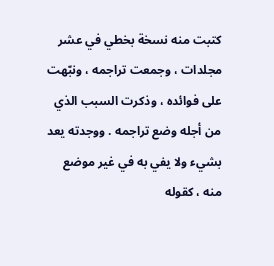كتبت منه نسخة بخطي في عشر مجلدات ، وجمعت تراجمه ، ونبّهت على فوائده ، وذكرت السبب الذي من أجله وضع تراجمه . ووجدته يعد بشيء ولا يفي به في غير موضع منه ، كقوله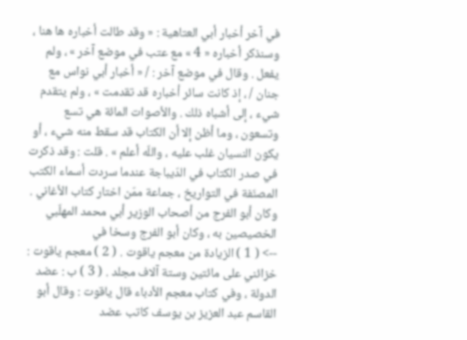في آخر أخبار أبي العتاهية : « وقد طالت أخباره ها هنا ، وسنذكر أخباره « 4 » مع عتب في موضع آخر » ، ولم يفعل . وقال في موضع آخر : / « أخبار أبي نواس مع جنان / ، إذ كانت سائر أخباره قد تقدمت » ، ولم يتقدم شيء ، إلى أشباه ذلك . والأصوات المائة هي تسع وتسعون ، وما أظن إلا أن الكتاب قد سقط منه شيء ، أو يكون النسيان غلب عليه ، واللّه أعلم » . قلت : وقد ذكرت في صدر الكتاب في الدّيباجة عندما سردت أسماء الكتب المصنّفة في التواريخ ، جماعة ممّن اختار كتاب الأغاني . وكان أبو الفرج من أصحاب الوزير أبي محمد المهلّبي الخصيصين به ، وكان أبو الفرج وسخا في
--> ( 1 ) الزيادة من معجم ياقوت . ( 2 ) معجم ياقوت : خزائني على مائتين وستة آلاف مجلد . ( 3 ) ب : عضد الدولة ، وفي كتاب معجم الأدباء قال ياقوت : وقال أبو القاسم عبد العزيز بن يوسف كاتب عضد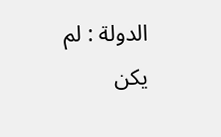الدولة : لم يكن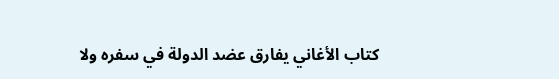كتاب الأغاني يفارق عضد الدولة في سفره ولا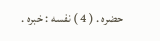حضره . ( 4 ) نفسه : خبره .